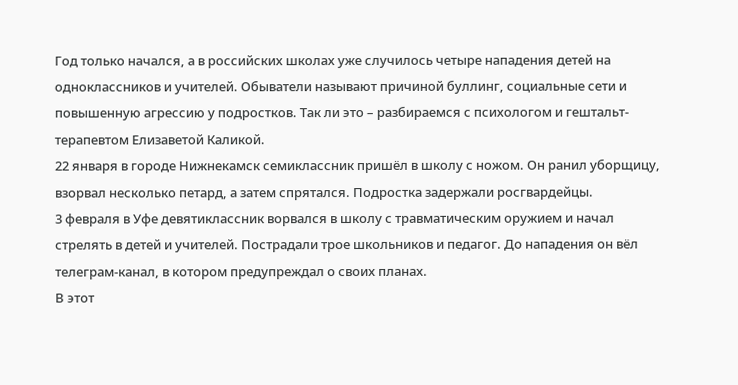Год только начался, а в российских школах уже случилось четыре нападения детей на одноклассников и учителей. Обыватели называют причиной буллинг, социальные сети и повышенную агрессию у подростков. Так ли это – разбираемся с психологом и гештальт-терапевтом Елизаветой Каликой.
22 января в городе Нижнекамск семиклассник пришёл в школу с ножом. Он ранил уборщицу, взорвал несколько петард, а затем спрятался. Подростка задержали росгвардейцы.
3 февраля в Уфе девятиклассник ворвался в школу с травматическим оружием и начал стрелять в детей и учителей. Пострадали трое школьников и педагог. До нападения он вёл телеграм-канал, в котором предупреждал о своих планах.
В этот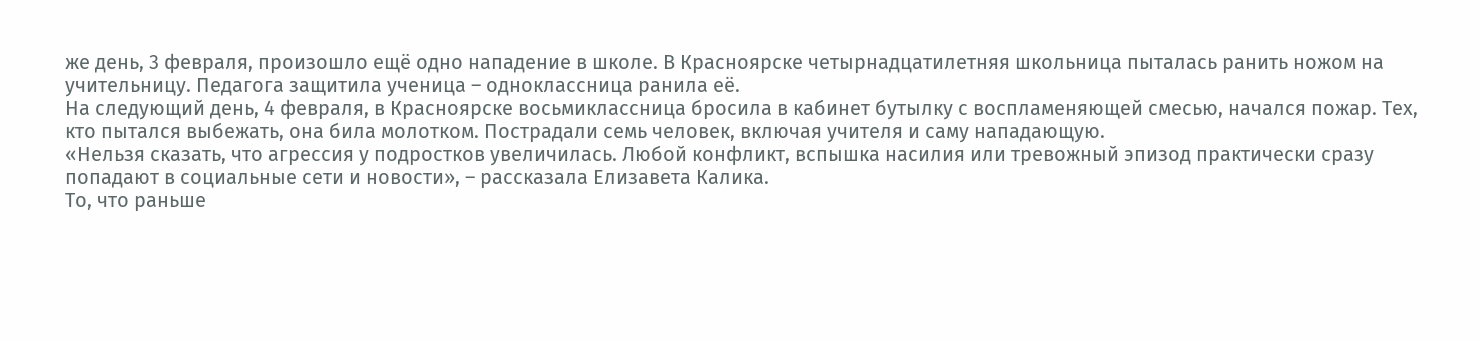же день, 3 февраля, произошло ещё одно нападение в школе. В Красноярске четырнадцатилетняя школьница пыталась ранить ножом на учительницу. Педагога защитила ученица – одноклассница ранила её.
На следующий день, 4 февраля, в Красноярске восьмиклассница бросила в кабинет бутылку с воспламеняющей смесью, начался пожар. Тех, кто пытался выбежать, она била молотком. Пострадали семь человек, включая учителя и саму нападающую.
«Нельзя сказать, что агрессия у подростков увеличилась. Любой конфликт, вспышка насилия или тревожный эпизод практически сразу попадают в социальные сети и новости», – рассказала Елизавета Калика.
То, что раньше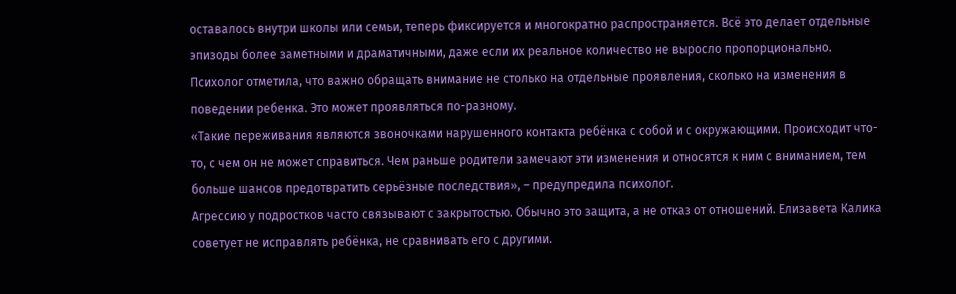оставалось внутри школы или семьи, теперь фиксируется и многократно распространяется. Всё это делает отдельные эпизоды более заметными и драматичными, даже если их реальное количество не выросло пропорционально.
Психолог отметила, что важно обращать внимание не столько на отдельные проявления, сколько на изменения в поведении ребенка. Это может проявляться по-разному.
«Такие переживания являются звоночками нарушенного контакта ребёнка с собой и с окружающими. Происходит что-то, с чем он не может справиться. Чем раньше родители замечают эти изменения и относятся к ним с вниманием, тем больше шансов предотвратить серьёзные последствия», – предупредила психолог.
Агрессию у подростков часто связывают с закрытостью. Обычно это защита, а не отказ от отношений. Елизавета Калика советует не исправлять ребёнка, не сравнивать его с другими.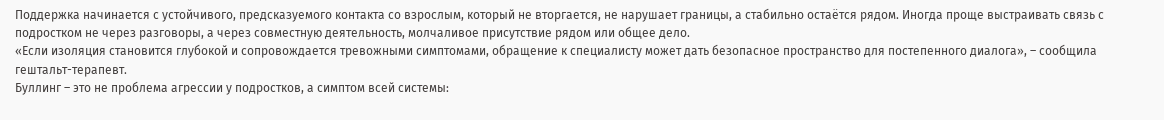Поддержка начинается с устойчивого, предсказуемого контакта со взрослым, который не вторгается, не нарушает границы, а стабильно остаётся рядом. Иногда проще выстраивать связь с подростком не через разговоры, а через совместную деятельность, молчаливое присутствие рядом или общее дело.
«Если изоляция становится глубокой и сопровождается тревожными симптомами, обращение к специалисту может дать безопасное пространство для постепенного диалога», – сообщила гештальт-терапевт.
Буллинг – это не проблема агрессии у подростков, а симптом всей системы: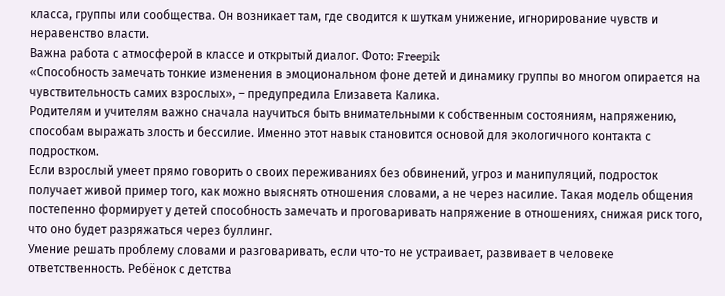класса, группы или сообщества. Он возникает там, где сводится к шуткам унижение, игнорирование чувств и неравенство власти.
Важна работа с атмосферой в классе и открытый диалог. Фото: Freepik
«Способность замечать тонкие изменения в эмоциональном фоне детей и динамику группы во многом опирается на чувствительность самих взрослых», – предупредила Елизавета Калика.
Родителям и учителям важно сначала научиться быть внимательными к собственным состояниям, напряжению, способам выражать злость и бессилие. Именно этот навык становится основой для экологичного контакта с подростком.
Если взрослый умеет прямо говорить о своих переживаниях без обвинений, угроз и манипуляций, подросток получает живой пример того, как можно выяснять отношения словами, а не через насилие. Такая модель общения постепенно формирует у детей способность замечать и проговаривать напряжение в отношениях, снижая риск того, что оно будет разряжаться через буллинг.
Умение решать проблему словами и разговаривать, если что-то не устраивает, развивает в человеке ответственность. Ребёнок с детства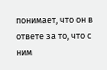понимает, что он в ответе за то, что с ним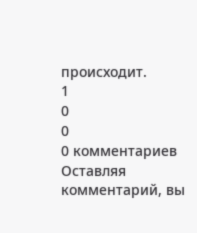происходит.
1
0
0
0 комментариев
Оставляя комментарий, вы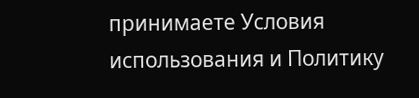принимаете Условия использования и Политику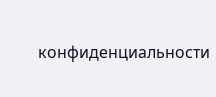конфиденциальности